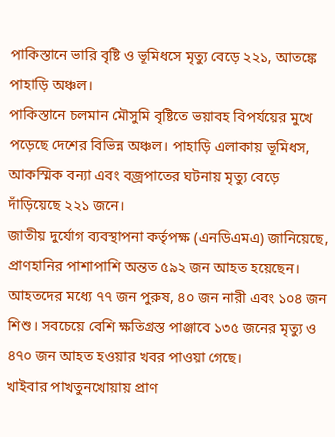পাকিস্তানে ভারি বৃষ্টি ও ভূমিধসে মৃত্যু বেড়ে ২২১, আতঙ্কে পাহাড়ি অঞ্চল।
পাকিস্তানে চলমান মৌসুমি বৃষ্টিতে ভয়াবহ বিপর্যয়ের মুখে পড়েছে দেশের বিভিন্ন অঞ্চল। পাহাড়ি এলাকায় ভূমিধস, আকস্মিক বন্যা এবং বজ্রপাতের ঘটনায় মৃত্যু বেড়ে দাঁড়িয়েছে ২২১ জনে।
জাতীয় দুর্যোগ ব্যবস্থাপনা কর্তৃপক্ষ (এনডিএমএ) জানিয়েছে, প্রাণহানির পাশাপাশি অন্তত ৫৯২ জন আহত হয়েছেন। আহতদের মধ্যে ৭৭ জন পুরুষ, ৪০ জন নারী এবং ১০৪ জন শিশু। সবচেয়ে বেশি ক্ষতিগ্রস্ত পাঞ্জাবে ১৩৫ জনের মৃত্যু ও ৪৭০ জন আহত হওয়ার খবর পাওয়া গেছে।
খাইবার পাখতুনখোয়ায় প্রাণ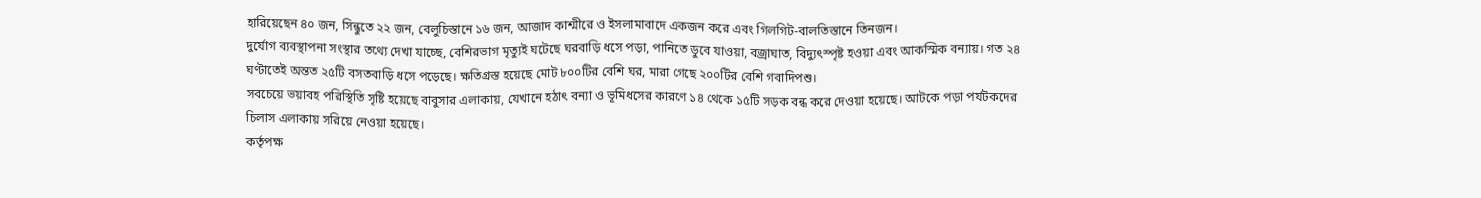হারিয়েছেন ৪০ জন, সিন্ধুতে ২২ জন, বেলুচিস্তানে ১৬ জন, আজাদ কাশ্মীরে ও ইসলামাবাদে একজন করে এবং গিলগিট-বালতিস্তানে তিনজন।
দুর্যোগ ব্যবস্থাপনা সংস্থার তথ্যে দেখা যাচ্ছে, বেশিরভাগ মৃত্যুই ঘটেছে ঘরবাড়ি ধসে পড়া, পানিতে ডুবে যাওয়া, বজ্রাঘাত, বিদ্যুৎস্পৃষ্ট হওয়া এবং আকস্মিক বন্যায়। গত ২৪ ঘণ্টাতেই অন্তত ২৫টি বসতবাড়ি ধসে পড়েছে। ক্ষতিগ্রস্ত হয়েছে মোট ৮০০টির বেশি ঘর, মারা গেছে ২০০টির বেশি গবাদিপশু।
সবচেয়ে ভয়াবহ পরিস্থিতি সৃষ্টি হয়েছে বাবুসার এলাকায়, যেখানে হঠাৎ বন্যা ও ভূমিধসের কারণে ১৪ থেকে ১৫টি সড়ক বন্ধ করে দেওয়া হয়েছে। আটকে পড়া পর্যটকদের চিলাস এলাকায় সরিয়ে নেওয়া হয়েছে।
কর্তৃপক্ষ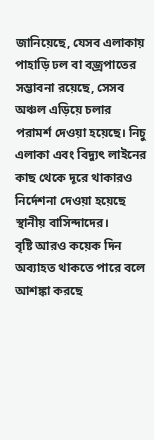জানিয়েছে, যেসব এলাকায় পাহাড়ি ঢল বা বজ্রপাতের সম্ভাবনা রয়েছে, সেসব অঞ্চল এড়িয়ে চলার পরামর্শ দেওয়া হয়েছে। নিচু এলাকা এবং বিদ্যুৎ লাইনের কাছ থেকে দূরে থাকারও নির্দেশনা দেওয়া হয়েছে স্থানীয় বাসিন্দাদের।
বৃষ্টি আরও কয়েক দিন অব্যাহত থাকতে পারে বলে আশঙ্কা করছে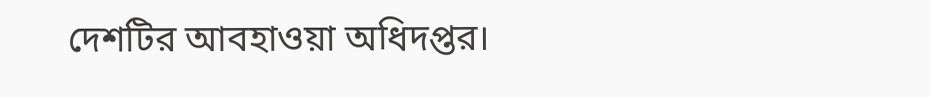দেশটির আবহাওয়া অধিদপ্তর।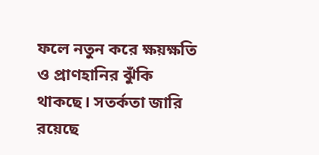ফলে নতুন করে ক্ষয়ক্ষতি ও প্রাণহানির ঝুঁকি থাকছে। সতর্কতা জারি রয়েছে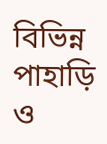বিভিন্ন পাহাড়ি ও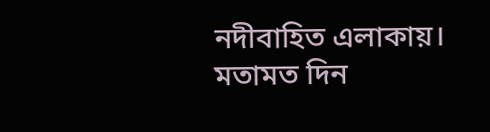নদীবাহিত এলাকায়।
মতামত দিন